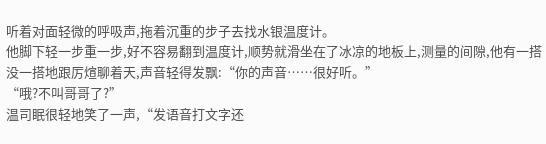听着对面轻微的呼吸声,拖着沉重的步子去找水银温度计。
他脚下轻一步重一步,好不容易翻到温度计,顺势就滑坐在了冰凉的地板上,测量的间隙,他有一搭没一搭地跟厉煊聊着天,声音轻得发飘:“你的声音……很好听。”
“哦?不叫哥哥了?”
温司眠很轻地笑了一声,“发语音打文字还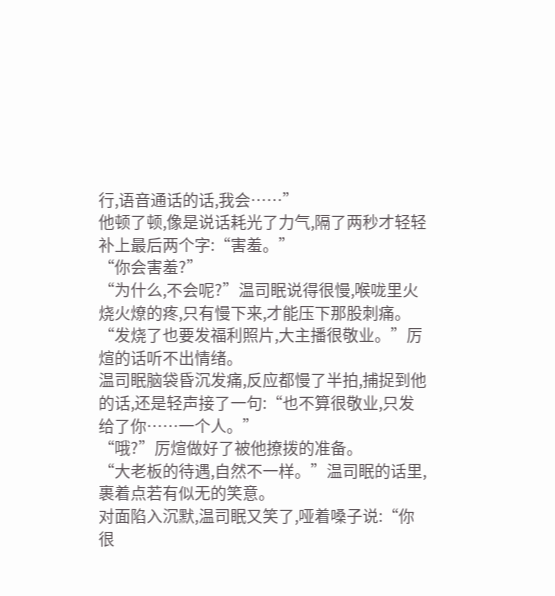行,语音通话的话,我会……”
他顿了顿,像是说话耗光了力气,隔了两秒才轻轻补上最后两个字:“害羞。”
“你会害羞?”
“为什么,不会呢?”温司眠说得很慢,喉咙里火烧火燎的疼,只有慢下来,才能压下那股刺痛。
“发烧了也要发福利照片,大主播很敬业。”厉煊的话听不出情绪。
温司眠脑袋昏沉发痛,反应都慢了半拍,捕捉到他的话,还是轻声接了一句:“也不算很敬业,只发给了你……一个人。”
“哦?”厉煊做好了被他撩拨的准备。
“大老板的待遇,自然不一样。”温司眠的话里,裹着点若有似无的笑意。
对面陷入沉默,温司眠又笑了,哑着嗓子说:“你很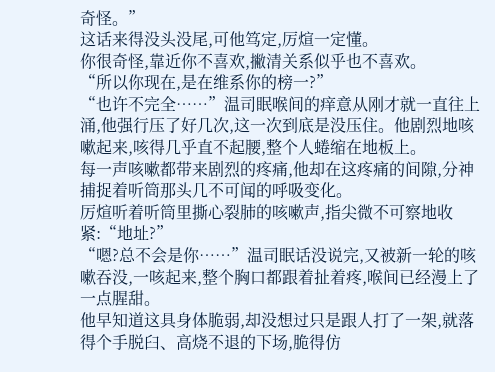奇怪。”
这话来得没头没尾,可他笃定,厉煊一定懂。
你很奇怪,靠近你不喜欢,撇清关系似乎也不喜欢。
“所以你现在,是在维系你的榜一?”
“也许不完全……”温司眠喉间的痒意从刚才就一直往上涌,他强行压了好几次,这一次到底是没压住。他剧烈地咳嗽起来,咳得几乎直不起腰,整个人蜷缩在地板上。
每一声咳嗽都带来剧烈的疼痛,他却在这疼痛的间隙,分神捕捉着听筒那头几不可闻的呼吸变化。
厉煊听着听筒里撕心裂肺的咳嗽声,指尖微不可察地收紧:“地址?”
“嗯?总不会是你……”温司眠话没说完,又被新一轮的咳嗽吞没,一咳起来,整个胸口都跟着扯着疼,喉间已经漫上了一点腥甜。
他早知道这具身体脆弱,却没想过只是跟人打了一架,就落得个手脱臼、高烧不退的下场,脆得仿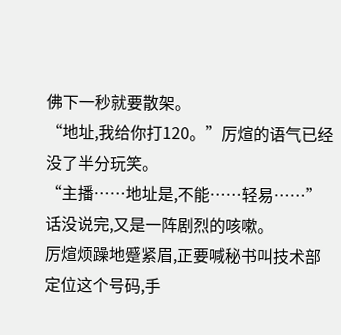佛下一秒就要散架。
“地址,我给你打120。”厉煊的语气已经没了半分玩笑。
“主播……地址是,不能……轻易……”话没说完,又是一阵剧烈的咳嗽。
厉煊烦躁地蹙紧眉,正要喊秘书叫技术部定位这个号码,手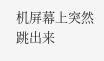机屏幕上突然跳出来